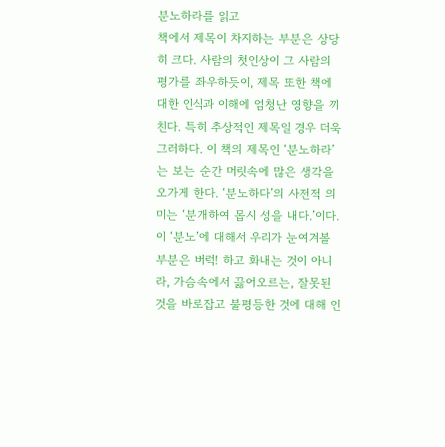분노하라를 읽고
책에서 제목이 차지하는 부분은 상당히 크다. 사람의 첫인상이 그 사람의 평가를 좌우하듯이, 제목 또한 책에 대한 인식과 이해에 엄청난 영향을 끼친다. 특히 추상적인 제목일 경우 더욱 그러하다. 이 책의 제목인 ‘분노하라’는 보는 순간 머릿속에 많은 생각을 오가게 한다. ‘분노하다’의 사전적 의미는 ‘분개하여 몹시 성을 내다.’이다. 이 ‘분노’에 대해서 우리가 눈여겨볼 부분은 버럭! 하고 화내는 것이 아니라, 가슴속에서 끓어오르는, 잘못된 것을 바로잡고 불평등한 것에 대해 인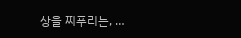상을 찌푸리는, …